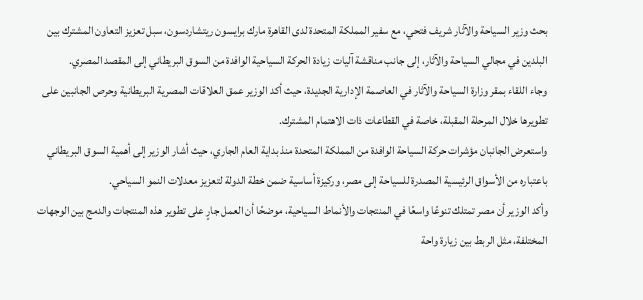بحث وزير السياحة والآثار شريف فتحي، مع سفير المملكة المتحدة لدى القاهرة مارك برايسون ريتشاردسون، سبل تعزيز التعاون المشترك بين البلدين في مجالي السياحة والآثار، إلى جانب مناقشة آليات زيادة الحركة السياحية الوافدة من السوق البريطاني إلى المقصد المصري.
وجاء اللقاء بمقر وزارة السياحة والآثار في العاصمة الإدارية الجديدة، حيث أكد الوزير عمق العلاقات المصرية البريطانية وحرص الجانبين على تطويرها خلال المرحلة المقبلة، خاصة في القطاعات ذات الاهتمام المشترك.
واستعرض الجانبان مؤشرات حركة السياحة الوافدة من المملكة المتحدة منذ بداية العام الجاري، حيث أشار الوزير إلى أهمية السوق البريطاني باعتباره من الأسواق الرئيسية المصدرة للسياحة إلى مصر، وركيزة أساسية ضمن خطة الدولة لتعزيز معدلات النمو السياحي.
وأكد الوزير أن مصر تمتلك تنوعًا واسعًا في المنتجات والأنماط السياحية، موضحًا أن العمل جارٍ على تطوير هذه المنتجات والدمج بين الوجهات المختلفة، مثل الربط بين زيارة واحة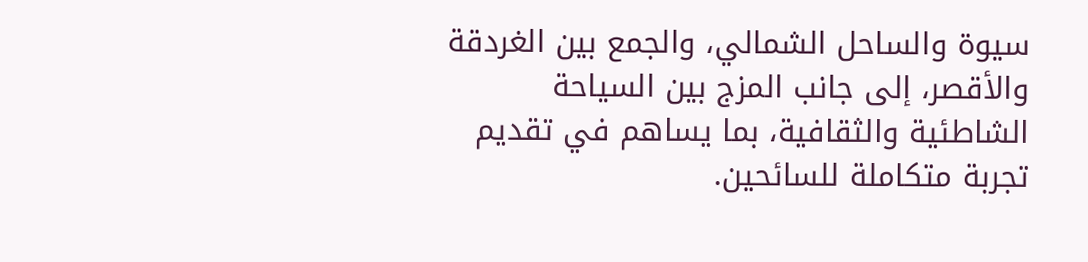سيوة والساحل الشمالي، والجمع بين الغردقة والأقصر، إلى جانب المزج بين السياحة الشاطئية والثقافية، بما يساهم في تقديم تجربة متكاملة للسائحين.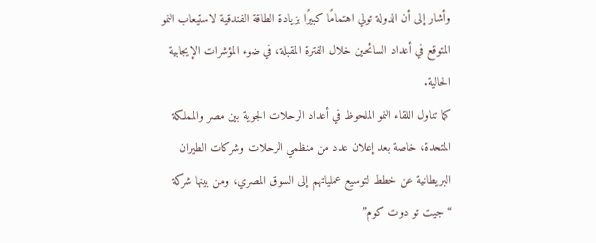وأشار إلى أن الدولة تولي اهتمامًا كبيرًا بزيادة الطاقة الفندقية لاستيعاب النمو المتوقع في أعداد السائحين خلال الفترة المقبلة، في ضوء المؤشرات الإيجابية الحالية.
كما تناول اللقاء النمو الملحوظ في أعداد الرحلات الجوية بين مصر والمملكة المتحدة، خاصة بعد إعلان عدد من منظمي الرحلات وشركات الطيران البريطانية عن خطط لتوسيع عملياتهم إلى السوق المصري، ومن بينها شركة “جيت تو دوت كوم”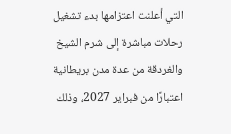التي أعلنت اعتزامها بدء تشغيل رحلات مباشرة إلى شرم الشيخ والغردقة من عدة مدن بريطانية اعتبارًا من فبراير 2027، وذلك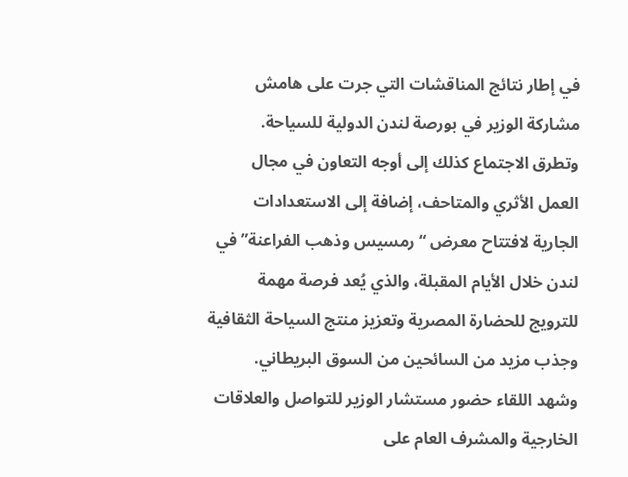في إطار نتائج المناقشات التي جرت على هامش مشاركة الوزير في بورصة لندن الدولية للسياحة.
وتطرق الاجتماع كذلك إلى أوجه التعاون في مجال العمل الأثري والمتاحف، إضافة إلى الاستعدادات الجارية لافتتاح معرض “رمسيس وذهب الفراعنة” في لندن خلال الأيام المقبلة، والذي يُعد فرصة مهمة للترويج للحضارة المصرية وتعزيز منتج السياحة الثقافية وجذب مزيد من السائحين من السوق البريطاني.
وشهد اللقاء حضور مستشار الوزير للتواصل والعلاقات الخارجية والمشرف العام على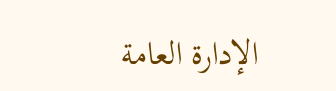الإدارة العامة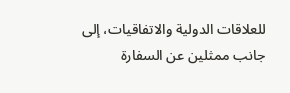للعلاقات الدولية والاتفاقيات، إلى جانب ممثلين عن السفارة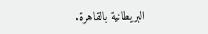البريطانية بالقاهرة.